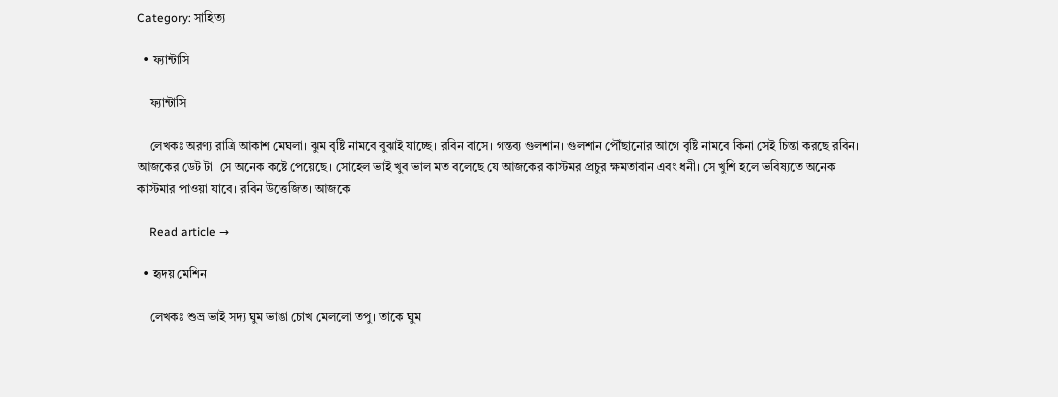Category: সাহিত্য

  • ফ্যান্টাসি

    ফ্যান্টাসি

    লেখকঃ অরণ্য রাত্রি আকাশ মেঘলা। ঝুম বৃষ্টি নামবে বুঝাই যাচ্ছে। রবিন বাসে। গন্তব্য গুলশান। গুলশান পৌঁছানোর আগে বৃষ্টি নামবে কিনা সেই চিন্তা করছে রবিন। আজকের ডেট টা  সে অনেক কষ্টে পেয়েছে। সোহেল ভাই খুব ভাল মত বলেছে যে আজকের কাস্টমর প্রচুর ক্ষমতাবান এবং ধনী। সে খুশি হলে ভবিষ্যতে অনেক কাস্টমার পাওয়া যাবে। রবিন উত্তেজিত। আজকে

    Read article →

  • হৃদয় মেশিন

    লেখকঃ শুভ্র ভাই সদ্য ঘুম ভাঙা চোখ মেললো তপু। তাকে ঘুম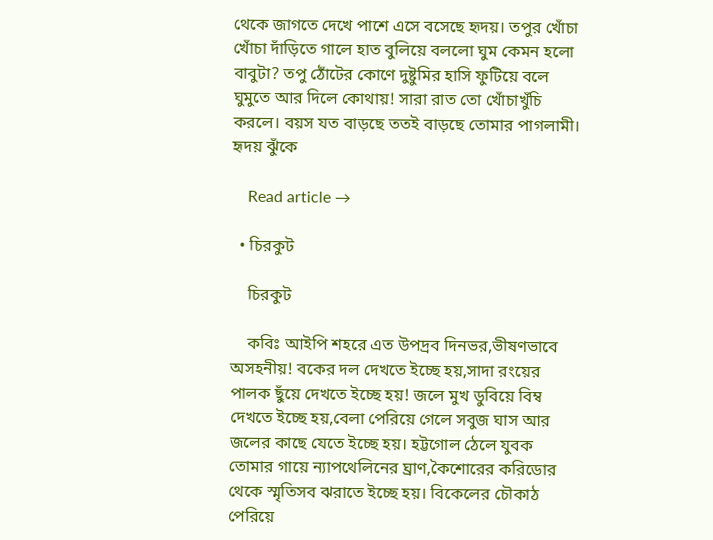থেকে জাগতে দেখে পাশে এসে বসেছে হৃদয়। তপুর খোঁচা খোঁচা দাঁড়িতে গালে হাত বুলিয়ে বললো ঘুম কেমন হলো বাবুটা? তপু ঠোঁটের কোণে দুষ্টুমির হাসি ফুটিয়ে বলে ঘুমুতে আর দিলে কোথায়! সারা রাত তো খোঁচাখুঁচি করলে। বয়স যত বাড়ছে ততই বাড়ছে তোমার পাগলামী। হৃদয় ঝুঁকে

    Read article →

  • চিরকুট

    চিরকুট

    কবিঃ আইপি শহরে এত উপদ্রব দিনভর,ভীষণভাবে অসহনীয়! বকের দল দেখতে ইচ্ছে হয়,সাদা রংয়ের পালক ছুঁয়ে দেখতে ইচ্ছে হয়! জলে মুখ ডুবিয়ে বিম্ব দেখতে ইচ্ছে হয়,বেলা পেরিয়ে গেলে সবুজ ঘাস আর জলের কাছে যেতে ইচ্ছে হয়। হট্টগোল ঠেলে যুবক তোমার গায়ে ন্যাপথেলিনের ঘ্রাণ,কৈশোরের করিডোর থেকে স্মৃতিসব ঝরাতে ইচ্ছে হয়। বিকেলের চৌকাঠ পেরিয়ে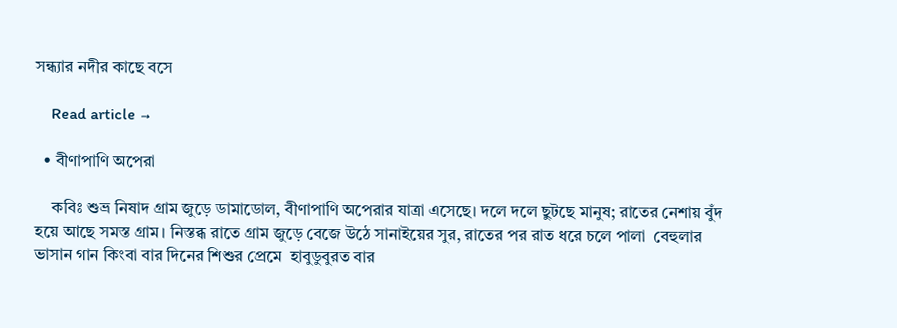সন্ধ্যার নদীর কাছে বসে

    Read article →

  • বীণাপাণি অপেরা

    কবিঃ শুভ্র নিষাদ গ্রাম জুড়ে ডামাডোল, বীণাপাণি অপেরার যাত্রা এসেছে। দলে দলে ছুটছে মানুষ; রাতের নেশায় বুঁদ হয়ে আছে সমস্ত গ্রাম। নিস্তব্ধ রাতে গ্রাম জুড়ে বেজে উঠে সানাইয়ের সুর, রাতের পর রাত ধরে চলে পালা  বেহুলার ভাসান গান কিংবা বার দিনের শিশুর প্রেমে  হাবুডুবুরত বার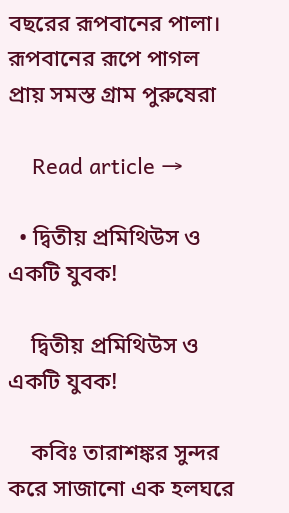বছরের রূপবানের পালা। রূপবানের রূপে পাগল প্রায় সমস্ত গ্রাম পুরুষেরা

    Read article →

  • দ্বিতীয় প্রমিথিউস ও একটি যুবক!

    দ্বিতীয় প্রমিথিউস ও একটি যুবক!

    কবিঃ তারাশঙ্কর সুন্দর করে সাজানো এক হলঘরে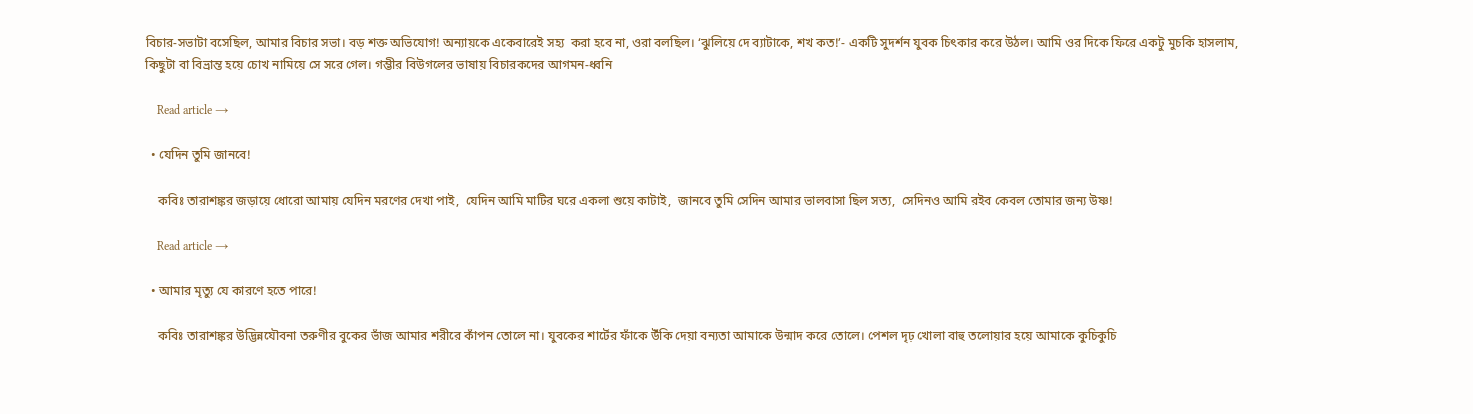বিচার-সভাটা বসেছিল, আমার বিচার সভা। বড় শক্ত অভিযোগ! অন্যায়কে একেবারেই সহ্য  করা হবে না, ওরা বলছিল। ‘ঝুলিয়ে দে ব্যাটাকে, শখ কত!’- একটি সুদর্শন যুবক চিৎকার করে উঠল। আমি ওর দিকে ফিরে একটু মুচকি হাসলাম, কিছুটা বা বিভ্রান্ত হয়ে চোখ নামিয়ে সে সরে গেল। গম্ভীর বিউগলের ভাষায় বিচারকদের আগমন-ধ্বনি

    Read article →

  • যেদিন তুমি জানবে!

    কবিঃ তারাশঙ্কর জড়ায়ে ধোরো আমায় যেদিন মরণের দেখা পাই,  যেদিন আমি মাটির ঘরে একলা শুয়ে কাটাই,  জানবে তুমি সেদিন আমার ভালবাসা ছিল সত্য,  সেদিনও আমি রইব কেবল তোমার জন্য উষ্ণ!

    Read article →

  • আমার মৃত্যু যে কারণে হতে পারে!

    কবিঃ তারাশঙ্কর উদ্ভিন্নযৌবনা তরুণীর বুকের ভাঁজ আমার শরীরে কাঁপন তোলে না। যুবকের শার্টের ফাঁকে উঁকি দেয়া বন্যতা আমাকে উন্মাদ করে তোলে। পেশল দৃঢ় খোলা বাহু তলোয়ার হয়ে আমাকে কুচিকুচি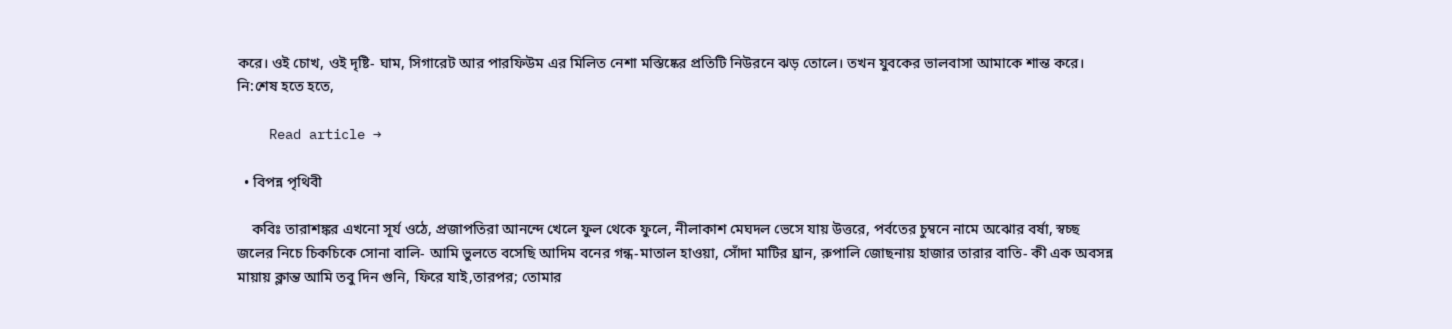করে। ওই চোখ, ওই দৃষ্টি- ঘাম, সিগারেট আর পারফিউম এর মিলিত নেশা মস্তিষ্কের প্রতিটি নিউরনে ঝড় তোলে। তখন যুবকের ভালবাসা আমাকে শান্ত করে। নি:শেষ হতে হতে,

    Read article →

  • বিপন্ন পৃথিবী

    কবিঃ তারাশঙ্কর এখনো সূর্য ওঠে, প্রজাপতিরা আনন্দে খেলে ফুল থেকে ফুলে, নীলাকাশ মেঘদল ভেসে যায় উত্তরে, পর্বতের চুম্বনে নামে অঝোর বর্ষা, স্বচ্ছ জলের নিচে চিকচিকে সোনা বালি- আমি ভুলতে বসেছি আদিম বনের গন্ধ-মাতাল হাওয়া, সোঁদা মাটির ঘ্রান, রুপালি জোছনায় হাজার তারার বাতি- কী এক অবসন্ন মায়ায় ক্লান্ত আমি তবু দিন গুনি, ফিরে যাই,তারপর; তোমার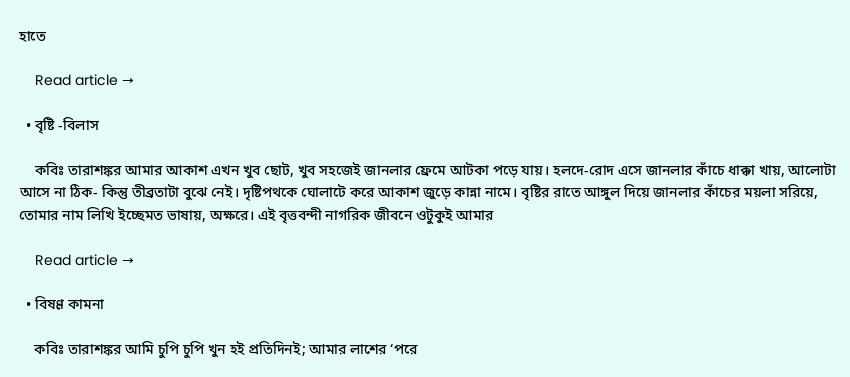হাতে

    Read article →

  • বৃষ্টি -বিলাস

    কবিঃ তারাশঙ্কর আমার আকাশ এখন খুব ছোট, খুব সহজেই জানলার ফ্রেমে আটকা পড়ে যায়। হলদে-রোদ এসে জানলার কাঁচে ধাক্কা খায়, আলোটা আসে না ঠিক- কিন্তু তীব্রতাটা বুঝে নেই। দৃষ্টিপথকে ঘোলাটে করে আকাশ জুড়ে কান্না নামে। বৃষ্টির রাতে আঙ্গুল দিয়ে জানলার কাঁচের ময়লা সরিয়ে, তোমার নাম লিখি ইচ্ছেমত ভাষায়, অক্ষরে। এই বৃত্তবন্দী নাগরিক জীবনে ওটুকুই আমার

    Read article →

  • বিষণ্ণ কামনা

    কবিঃ তারাশঙ্কর আমি চুপি চুপি খুন হই প্রতিদিনই; আমার লাশের ‘পরে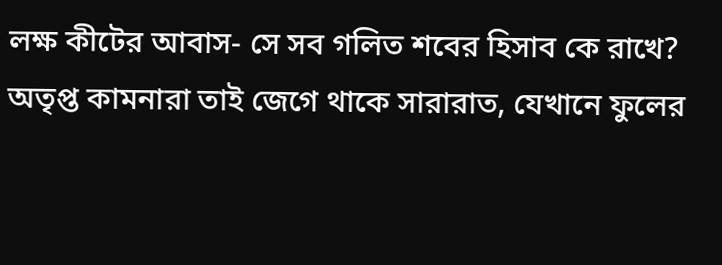লক্ষ কীটের আবাস- সে সব গলিত শবের হিসাব কে রাখে? অতৃপ্ত কামনারা তাই জেগে থাকে সারারাত, যেখানে ফুলের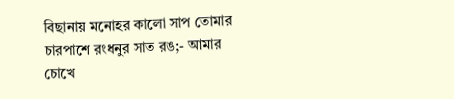বিছানায় মনোহর কালো সাপ তোমার চারপাশে রংধনুর সাত রঙ;- আমার চোখে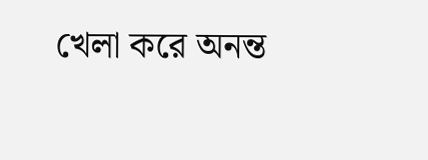খেলা করে অনন্ত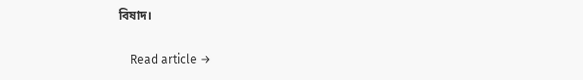বিষাদ।

    Read article →